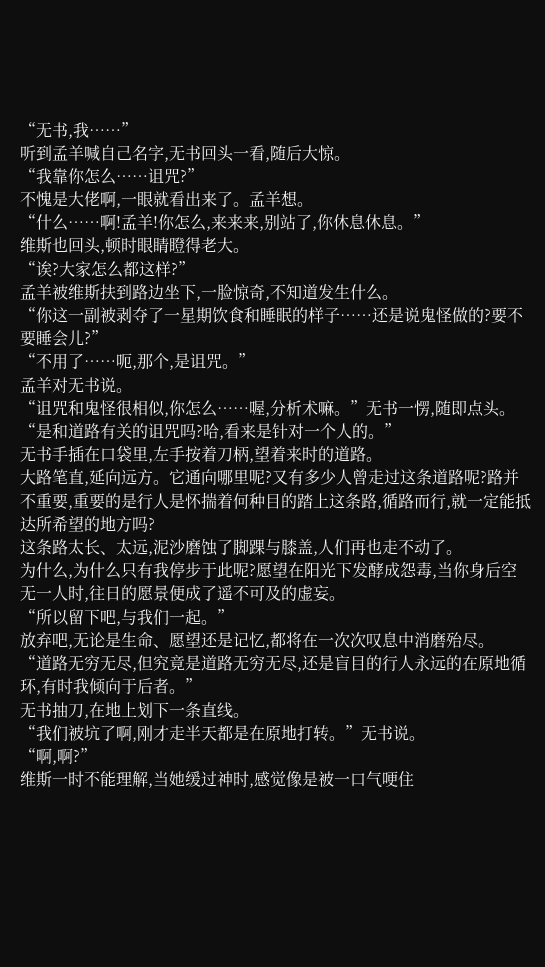“无书,我……”
听到孟羊喊自己名字,无书回头一看,随后大惊。
“我靠你怎么……诅咒?”
不愧是大佬啊,一眼就看出来了。孟羊想。
“什么……啊!孟羊!你怎么,来来来,别站了,你休息休息。”
维斯也回头,顿时眼睛瞪得老大。
“诶?大家怎么都这样?”
孟羊被维斯扶到路边坐下,一脸惊奇,不知道发生什么。
“你这一副被剥夺了一星期饮食和睡眠的样子……还是说鬼怪做的?要不要睡会儿?”
“不用了……呃,那个,是诅咒。”
孟羊对无书说。
“诅咒和鬼怪很相似,你怎么……喔,分析术嘛。”无书一愣,随即点头。
“是和道路有关的诅咒吗?哈,看来是针对一个人的。”
无书手插在口袋里,左手按着刀柄,望着来时的道路。
大路笔直,延向远方。它通向哪里呢?又有多少人曾走过这条道路呢?路并不重要,重要的是行人是怀揣着何种目的踏上这条路,循路而行,就一定能抵达所希望的地方吗?
这条路太长、太远,泥沙磨蚀了脚踝与膝盖,人们再也走不动了。
为什么,为什么只有我停步于此呢?愿望在阳光下发酵成怨毒,当你身后空无一人时,往日的愿景便成了遥不可及的虚妄。
“所以留下吧,与我们一起。”
放弃吧,无论是生命、愿望还是记忆,都将在一次次叹息中消磨殆尽。
“道路无穷无尽,但究竟是道路无穷无尽,还是盲目的行人永远的在原地循环,有时我倾向于后者。”
无书抽刀,在地上划下一条直线。
“我们被坑了啊,刚才走半天都是在原地打转。”无书说。
“啊,啊?”
维斯一时不能理解,当她缓过神时,感觉像是被一口气哽住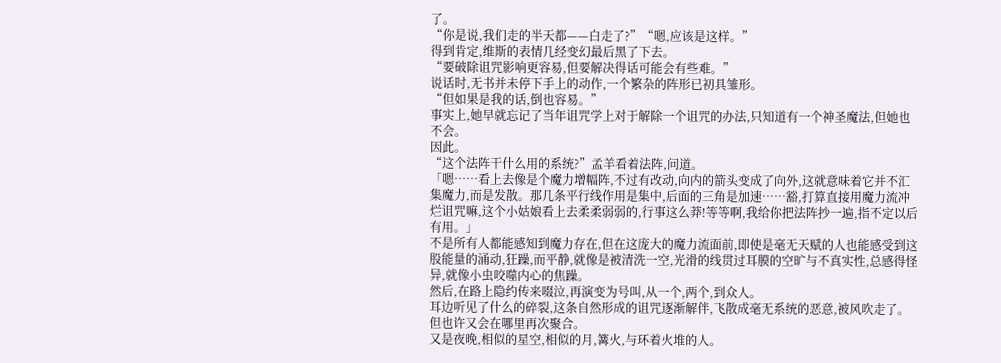了。
“你是说,我们走的半天都——白走了?”“嗯,应该是这样。”
得到肯定,维斯的表情几经变幻最后黑了下去。
“要破除诅咒影响更容易,但要解决得话可能会有些难。”
说话时,无书并未停下手上的动作,一个繁杂的阵形已初具雏形。
“但如果是我的话,倒也容易。”
事实上,她早就忘记了当年诅咒学上对于解除一个诅咒的办法,只知道有一个神圣魔法,但她也不会。
因此。
“这个法阵干什么用的系统?”孟羊看着法阵,问道。
「嗯……看上去像是个魔力增幅阵,不过有改动,向内的箭头变成了向外,这就意味着它并不汇集魔力,而是发散。那几条平行线作用是集中,后面的三角是加速……豁,打算直接用魔力流冲烂诅咒嘛,这个小姑娘看上去柔柔弱弱的,行事这么莽!等等啊,我给你把法阵抄一遍,指不定以后有用。」
不是所有人都能感知到魔力存在,但在这庞大的魔力流面前,即使是毫无天赋的人也能感受到这股能量的涌动,狂躁,而平静,就像是被清洗一空,光滑的线贯过耳膜的空旷与不真实性,总感得怪异,就像小虫咬噬内心的焦躁。
然后,在路上隐约传来啜泣,再演变为号叫,从一个,两个,到众人。
耳边听见了什么的碎裂,这条自然形成的诅咒逐渐解伴,飞散成毫无系统的恶意,被风吹走了。
但也许又会在哪里再次聚合。
又是夜晚,相似的星空,相似的月,篝火,与环着火堆的人。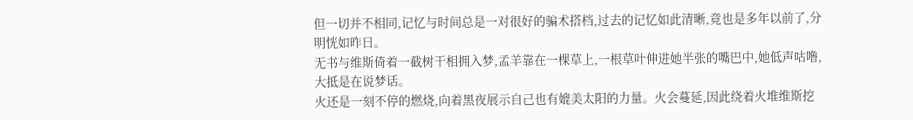但一切并不相同,记忆与时间总是一对很好的骗术搭档,过去的记忆如此清晰,竟也是多年以前了,分明恍如昨日。
无书与维斯倚着一截树干相拥入梦,孟羊靠在一棵草上,一根草叶伸进她半张的嘴巴中,她低声咕噜,大抵是在说梦话。
火还是一刻不停的燃烧,向着黑夜展示自己也有媲美太阳的力量。火会蔓延,因此绕着火堆维斯挖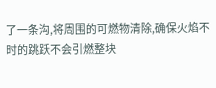了一条沟,将周围的可燃物清除,确保火焰不时的跳跃不会引燃整块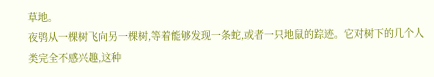草地。
夜鸮从一棵树飞向另一棵树,等着能够发现一条蛇,或者一只地鼠的踪迹。它对树下的几个人类完全不感兴趣,这种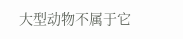大型动物不属于它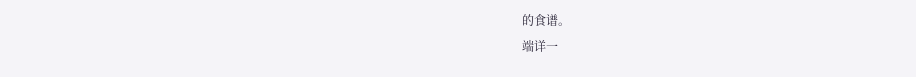的食谱。
端详一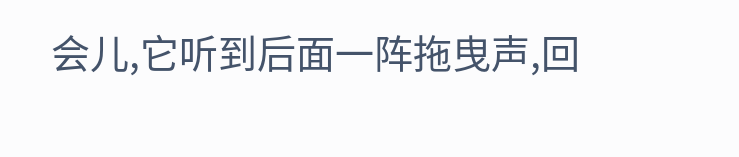会儿,它听到后面一阵拖曳声,回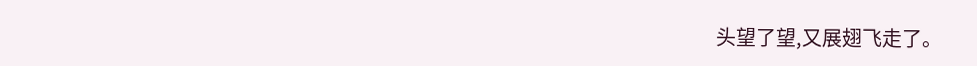头望了望,又展翅飞走了。